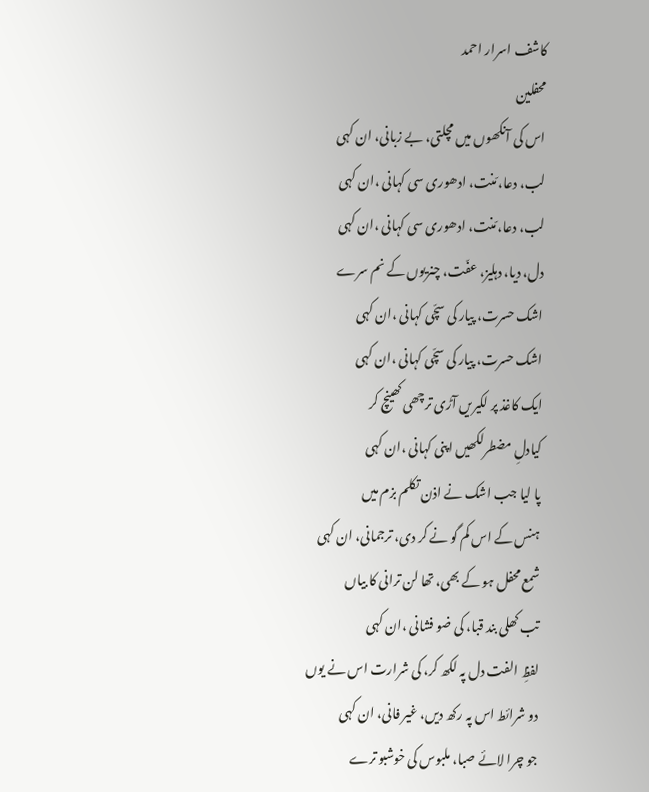کاشف اسرار احمد
محفلین
اس کی آنکھوں میں مچلتی، بے زبانی، ان کہی
لب، دعا، مّنت، ادھوری سی کہانی ،ان کہی
لب، دعا، مّنت، ادھوری سی کہانی ،ان کہی
دل، دیا، دہلیز، عفّت، چنریوں کے نم سرے
اشک حسرت، پیار کی سچّی کہانی ،ان کہی
اشک حسرت، پیار کی سچّی کہانی ،ان کہی
ایک کاغذ پر لکیریں آڑی ترچھی کھینچ کر
کیادلِ مضطرلکھیں اپنی کہانی ،ان کہی
پا لیا جب اشک نے اذن تکلم بزم میں
ہنس کے اس کم گو نے کر دی، ترجمانی، ان کہی
شمع محفل ہو کے بھی، تھا لن ترانی کا بیاں
تب کھلی بند قبا، کی ضو فشانی ،ان کہی
لفظِ الفت دل پہ لکھ کر، کی شرارت اس نے یوں
دو شرائط اس پہ رکھ دیں، غیر فانی، ان کہی
جو چرا لائے صبا، ملبوس کی خوشبو ترے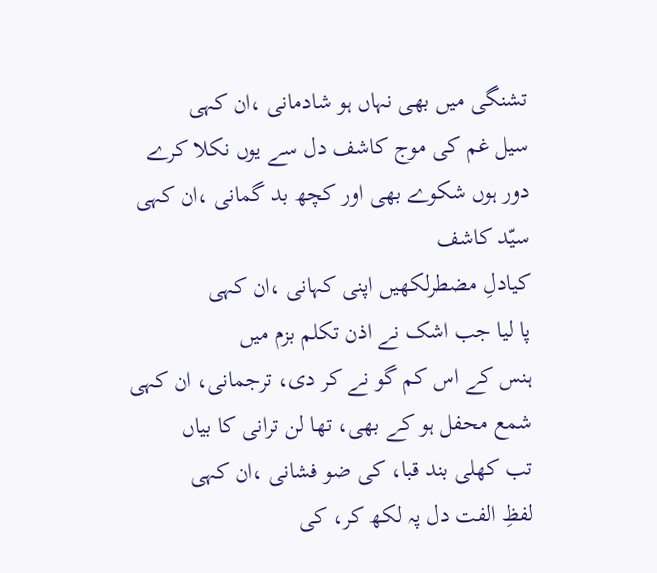تشنگی میں بھی نہاں ہو شادمانی ،ان کہی
سیل غم کی موج کاشف دل سے یوں نکلا کرے
دور ہوں شکوے بھی اور کچھ بد گمانی ،ان کہی
سیّد کاشف
کیادلِ مضطرلکھیں اپنی کہانی ،ان کہی
پا لیا جب اشک نے اذن تکلم بزم میں
ہنس کے اس کم گو نے کر دی، ترجمانی، ان کہی
شمع محفل ہو کے بھی، تھا لن ترانی کا بیاں
تب کھلی بند قبا، کی ضو فشانی ،ان کہی
لفظِ الفت دل پہ لکھ کر، کی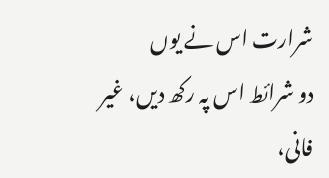شرارت اس نے یوں
دو شرائط اس پہ رکھ دیں، غیر فانی،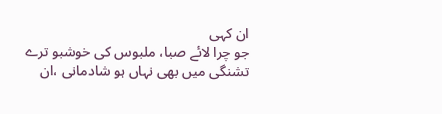ان کہی
جو چرا لائے صبا، ملبوس کی خوشبو ترے
تشنگی میں بھی نہاں ہو شادمانی ،ان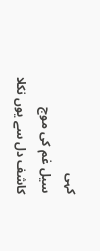کہی
سیل غم کی موج کاشف دل سے یوں نکلا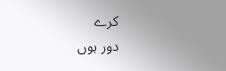کرے
دور ہوں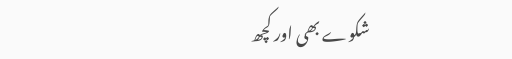شکوے بھی اور کچھ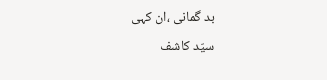بد گمانی ،ان کہی
سیّد کاشف